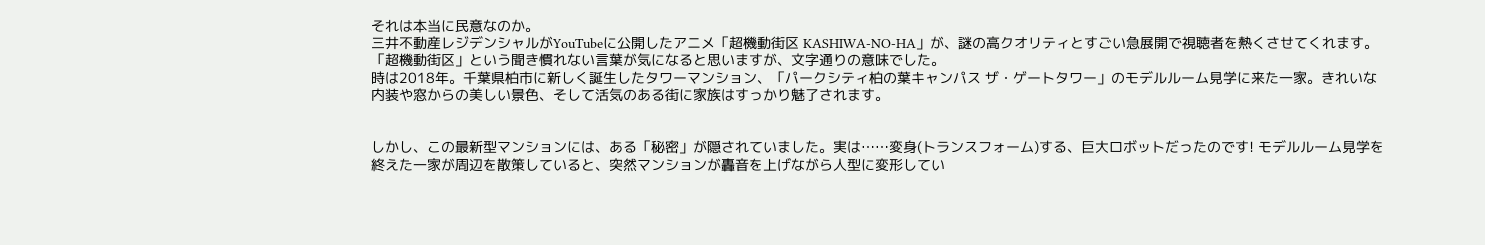それは本当に民意なのか。
三井不動産レジデンシャルがYouTubeに公開したアニメ「超機動街区 KASHIWA-NO-HA」が、謎の高クオリティとすごい急展開で視聴者を熱くさせてくれます。「超機動街区」という聞き慣れない言葉が気になると思いますが、文字通りの意味でした。
時は2018年。千葉県柏市に新しく誕生したタワーマンション、「パークシティ柏の葉キャンパス ザ・ゲートタワー」のモデルルーム見学に来た一家。きれいな内装や窓からの美しい景色、そして活気のある街に家族はすっかり魅了されます。


しかし、この最新型マンションには、ある「秘密」が隠されていました。実は……変身(トランスフォーム)する、巨大ロボットだったのです! モデルルーム見学を終えた一家が周辺を散策していると、突然マンションが轟音を上げながら人型に変形してい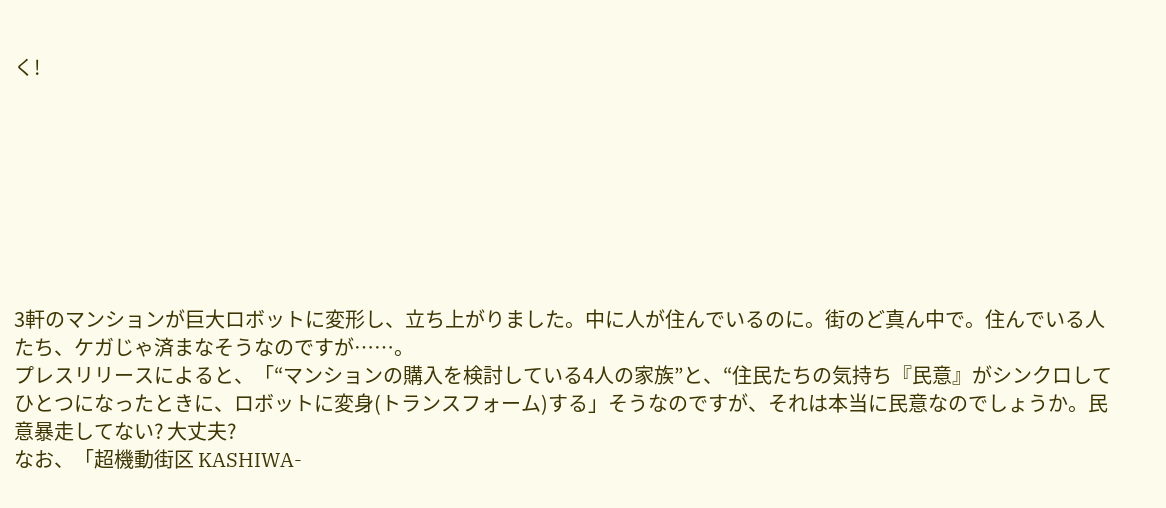く!








3軒のマンションが巨大ロボットに変形し、立ち上がりました。中に人が住んでいるのに。街のど真ん中で。住んでいる人たち、ケガじゃ済まなそうなのですが……。
プレスリリースによると、「“マンションの購入を検討している4人の家族”と、“住民たちの気持ち『民意』がシンクロしてひとつになったときに、ロボットに変身(トランスフォーム)する」そうなのですが、それは本当に民意なのでしょうか。民意暴走してない? 大丈夫?
なお、「超機動街区 KASHIWA-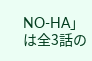NO-HA」は全3話の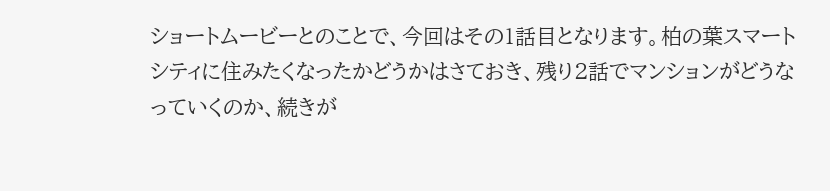ショートムービーとのことで、今回はその1話目となります。柏の葉スマートシティに住みたくなったかどうかはさておき、残り2話でマンションがどうなっていくのか、続きが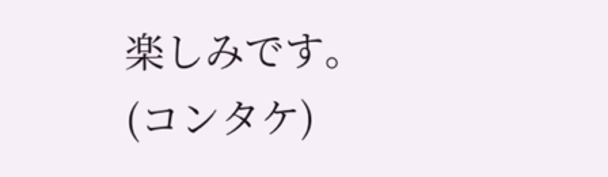楽しみです。
(コンタケ)